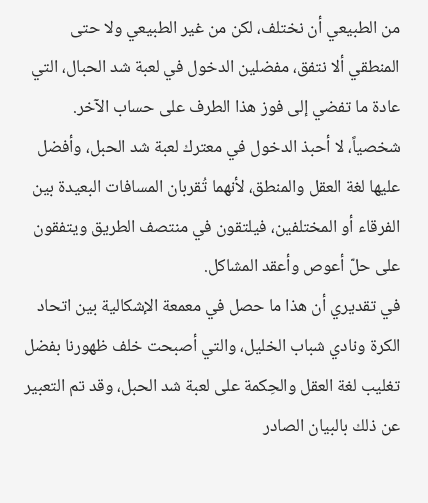من الطبيعي أن نختلف، لكن من غير الطبيعي ولا حتى المنطقي ألا نتفق، مفضلين الدخول في لعبة شد الحبال، التي عادة ما تفضي إلى فوز هذا الطرف على حساب الآخر.
شخصياً، لا أحبذ الدخول في معترك لعبة شد الحبل، وأفضل عليها لغة العقل والمنطق، لأنهما تُقربان المسافات البعيدة بين الفرقاء أو المختلفين، فيلتقون في منتصف الطريق ويتفقون على حلّ أعوص وأعقد المشاكل.
في تقديري أن هذا ما حصل في معمعة الإشكالية بين اتحاد الكرة ونادي شباب الخليل، والتي أصبحت خلف ظهورنا بفضل تغليب لغة العقل والحِكمة على لعبة شد الحبل، وقد تم التعبير عن ذلك بالبيان الصادر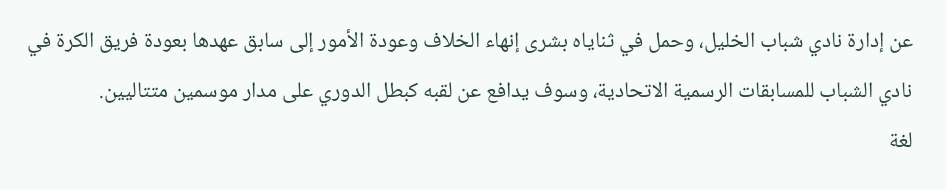عن إدارة نادي شباب الخليل، وحمل في ثناياه بشرى إنهاء الخلاف وعودة الأمور إلى سابق عهدها بعودة فريق الكرة في نادي الشباب للمسابقات الرسمية الاتحادية، وسوف يدافع عن لقبه كبطل الدوري على مدار موسمين متتاليين.
لغة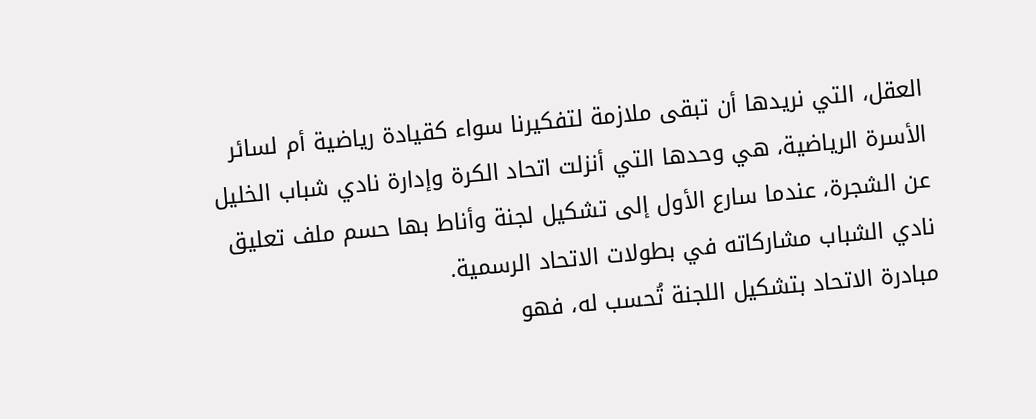العقل، التي نريدها أن تبقى ملازمة لتفكيرنا سواء كقيادة رياضية أم لسائر الأسرة الرياضية، هي وحدها التي أنزلت اتحاد الكرة وإدارة نادي شباب الخليل عن الشجرة، عندما سارع الأول إلى تشكيل لجنة وأناط بها حسم ملف تعليق نادي الشباب مشاركاته في بطولات الاتحاد الرسمية.
مبادرة الاتحاد بتشكيل اللجنة تُحسب له، فهو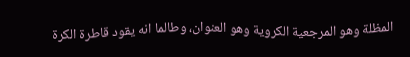المظلة وهو المرجعية الكروية وهو العنوان، وطالما انه يقود قاطرة الكرة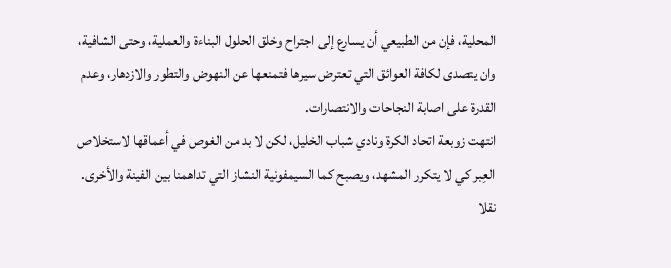المحلية، فإن من الطبيعي أن يسارع إلى اجتراح وخلق الحلول البناءة والعملية، وحتى الشافية، وان يتصدى لكافة العوائق التي تعترض سيرها فتمنعها عن النهوض والتطور والازدهار، وعدم القدرة على اصابة النجاحات والانتصارات.
انتهت زوبعة اتحاد الكرة ونادي شباب الخليل، لكن لا بد من الغوص في أعماقها لاستخلاص العِبر كي لا يتكرر المشهد، ويصبح كما السيمفونية النشاز التي تداهمنا بين الفينة والأخرى.
نقلا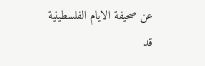عن صحيفة الايام الفلسطينية
قد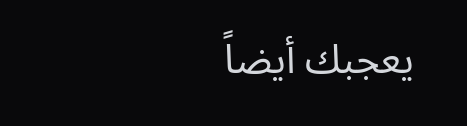يعجبك أيضاً